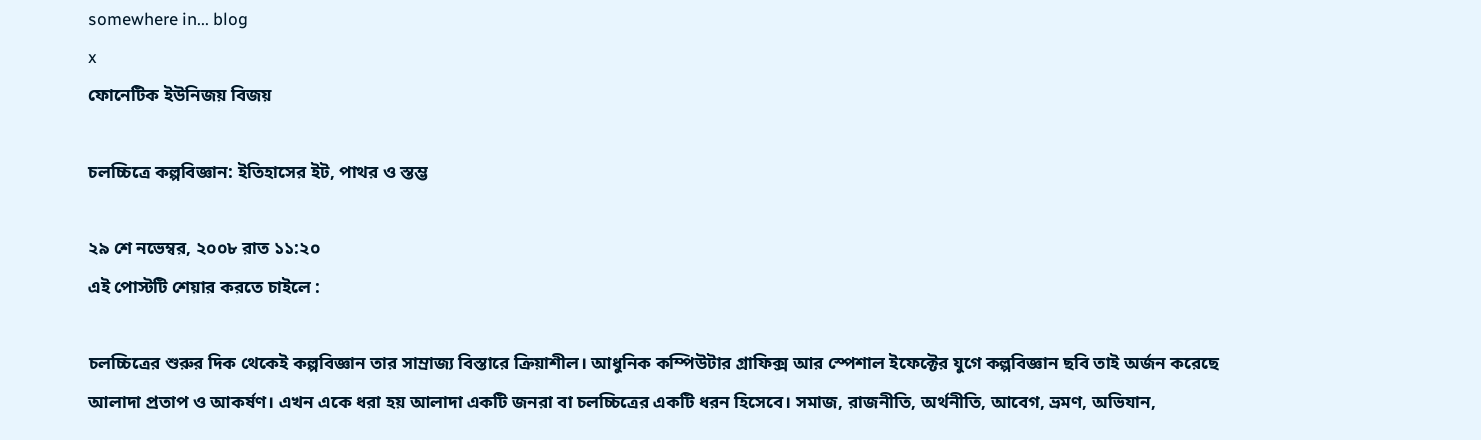somewhere in... blog
x
ফোনেটিক ইউনিজয় বিজয়

চলচ্চিত্রে কল্পবিজ্ঞান: ইতিহাসের ইট, পাথর ও স্তম্ভ

২৯ শে নভেম্বর, ২০০৮ রাত ১১:২০
এই পোস্টটি শেয়ার করতে চাইলে :

চলচ্চিত্রের শুরুর দিক থেকেই কল্পবিজ্ঞান তার সাম্রাজ্য বিস্তারে ক্রিয়াশীল। আধুনিক কম্পিউটার গ্রাফিক্স আর স্পেশাল ইফেক্টের যুগে কল্পবিজ্ঞান ছবি তাই অর্জন করেছে আলাদা প্রতাপ ও আকর্ষণ। এখন একে ধরা হয় আলাদা একটি জনরা বা চলচ্চিত্রের একটি ধরন হিসেবে। সমাজ, রাজনীতি, অর্থনীতি, আবেগ, ভ্রমণ, অভিযান,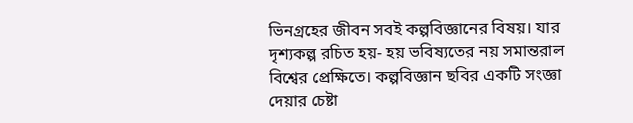ভিনগ্রহের জীবন সবই কল্পবিজ্ঞানের বিষয়। যার দৃশ্যকল্প রচিত হয়- হয় ভবিষ্যতের নয় সমান্তরাল বিশ্বের প্রেক্ষিতে। কল্পবিজ্ঞান ছবির একটি সংজ্ঞা দেয়ার চেষ্টা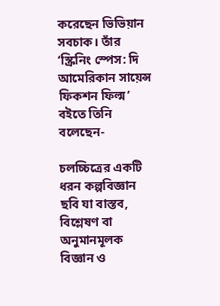করেছেন ভিভিয়ান সবচাক। তাঁর ‘স্ক্রিনিং স্পেস: দি আমেরিকান সায়েন্স ফিকশন ফিল্ম’ বইতে তিনি বলেছেন-

চলচ্চিত্রের একটি ধরন কল্পবিজ্ঞান ছবি যা বাস্তব, বিশ্লেষণ বা অনুমানমূলক বিজ্ঞান ও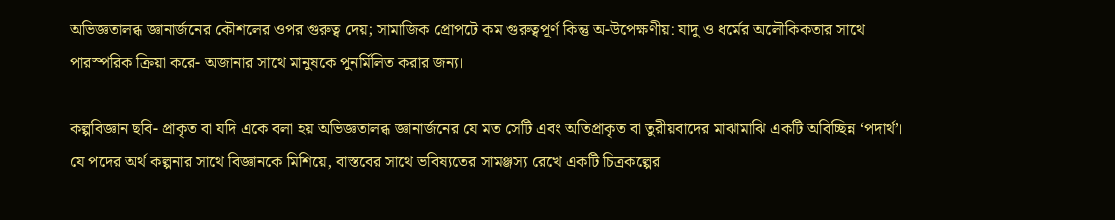অভিজ্ঞতালব্ধ জ্ঞানার্জনের কৌশলের ওপর গুরুত্ব দেয়; সামাজিক প্রোপটে কম গুরুত্বপূর্ণ কিন্তু অ-উপেক্ষণীয়: যাদু ও ধর্মের অলৌকিকতার সাথে পারস্পরিক ক্রিয়া করে- অজানার সাথে মানুষকে পুনর্মিলিত করার জন্য।

কল্পবিজ্ঞান ছবি- প্রাকৃত বা যদি একে বলা হয় অভিজ্ঞতালব্ধ জ্ঞানার্জনের যে মত সেটি এবং অতিপ্রাকৃত বা তুরীয়বাদের মাঝামাঝি একটি অবিচ্ছিন্ন ‘পদার্থ’। যে পদের অর্থ কল্পনার সাথে বিজ্ঞানকে মিশিয়ে, বাস্তবের সাথে ভবিষ্যতের সামঞ্জস্য রেখে একটি চিত্রকল্পের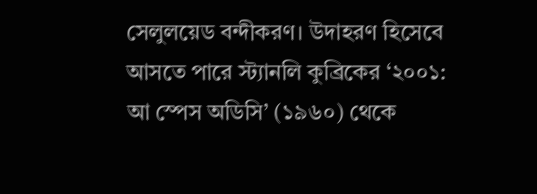সেলুলয়েড বন্দীকরণ। উদাহরণ হিসেবে আসতে পারে স্ট্যানলি কুব্রিকের ‘২০০১: আ স্পেস অডিসি’ (১৯৬০) থেকে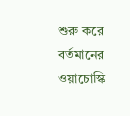শুরু করে বর্তমানের ওয়াচোস্কি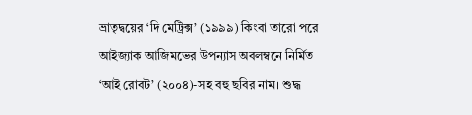ভ্রাতৃদ্বয়ের ‘দি মেট্রিক্স’ (১৯৯৯) কিংবা তারো পরে আইজ্যাক আজিমভের উপন্যাস অবলম্বনে নির্মিত ‘আই রোবট’ (২০০৪)-সহ বহু ছবির নাম। শুদ্ধ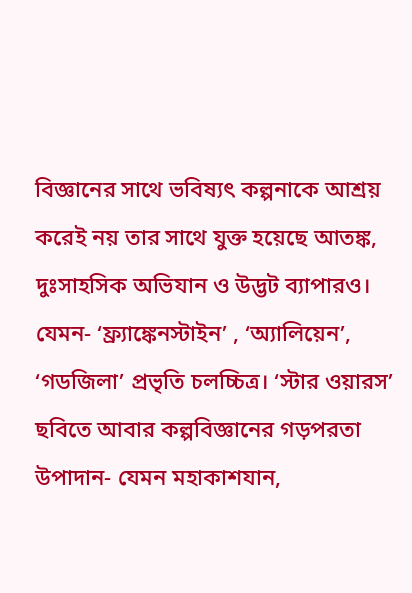বিজ্ঞানের সাথে ভবিষ্যৎ কল্পনাকে আশ্রয় করেই নয় তার সাথে যুক্ত হয়েছে আতঙ্ক, দুঃসাহসিক অভিযান ও উদ্ভট ব্যাপারও। যেমন- ‘ফ্র্যাঙ্কেনস্টাইন’ , ‘অ্যালিয়েন’, ‘গডজিলা’ প্রভৃতি চলচ্চিত্র। ‘স্টার ওয়ারস’ ছবিতে আবার কল্পবিজ্ঞানের গড়পরতা উপাদান- যেমন মহাকাশযান,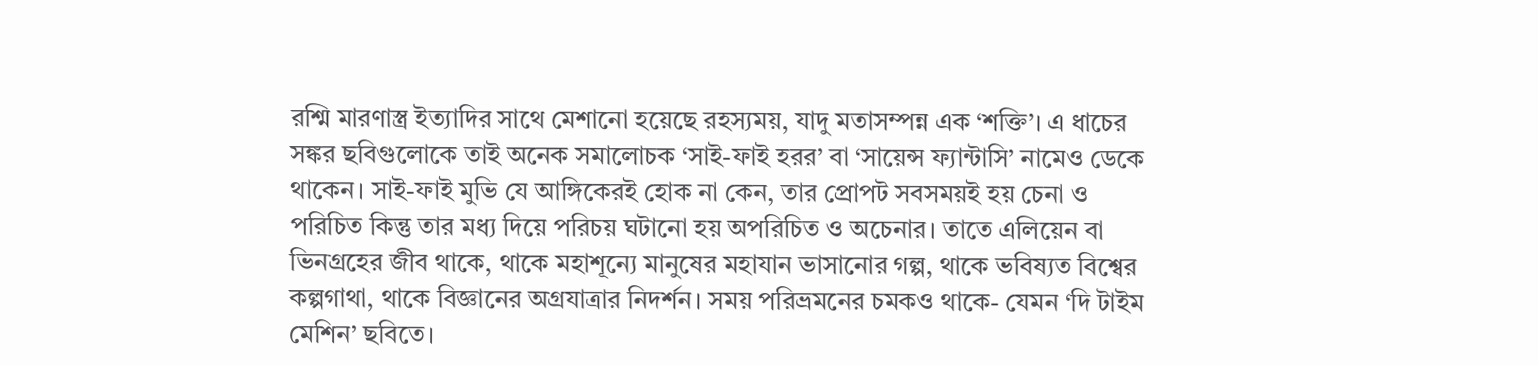রশ্মি মারণাস্ত্র ইত্যাদির সাথে মেশানো হয়েছে রহস্যময়, যাদু মতাসম্পন্ন এক ‘শক্তি’। এ ধাচের সঙ্কর ছবিগুলোকে তাই অনেক সমালোচক ‘সাই-ফাই হরর’ বা ‘সায়েন্স ফ্যান্টাসি’ নামেও ডেকে থাকেন। সাই-ফাই মুভি যে আঙ্গিকেরই হোক না কেন, তার প্রোপট সবসময়ই হয় চেনা ও পরিচিত কিন্তু তার মধ্য দিয়ে পরিচয় ঘটানো হয় অপরিচিত ও অচেনার। তাতে এলিয়েন বা ভিনগ্রহের জীব থাকে, থাকে মহাশূন্যে মানুষের মহাযান ভাসানোর গল্প, থাকে ভবিষ্যত বিশ্বের কল্পগাথা, থাকে বিজ্ঞানের অগ্রযাত্রার নিদর্শন। সময় পরিভ্রমনের চমকও থাকে- যেমন ‘দি টাইম মেশিন’ ছবিতে।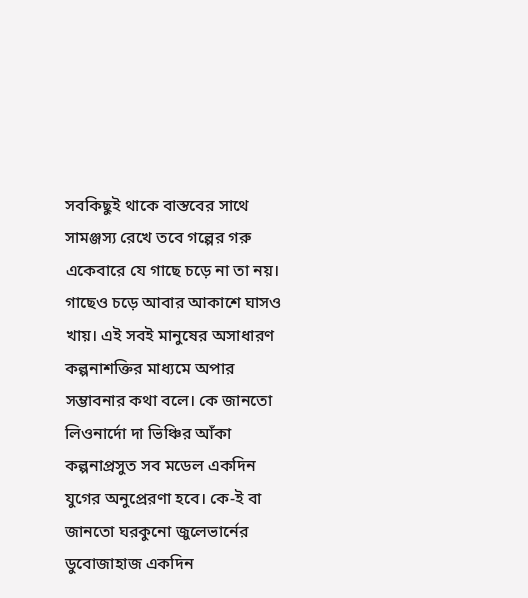সবকিছুই থাকে বাস্তবের সাথে সামঞ্জস্য রেখে তবে গল্পের গরু একেবারে যে গাছে চড়ে না তা নয়। গাছেও চড়ে আবার আকাশে ঘাসও খায়। এই সবই মানুষের অসাধারণ কল্পনাশক্তির মাধ্যমে অপার সম্ভাবনার কথা বলে। কে জানতো লিওনার্দো দা ভিঞ্চির আঁকা কল্পনাপ্রসুত সব মডেল একদিন যুগের অনুপ্রেরণা হবে। কে-ই বা জানতো ঘরকুনো জুলেভার্নের ডুবোজাহাজ একদিন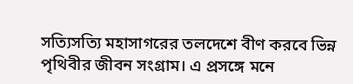সত্যিসত্যি মহাসাগরের তলদেশে বীণ করবে ভিন্ন পৃথিবীর জীবন সংগ্রাম। এ প্রসঙ্গে মনে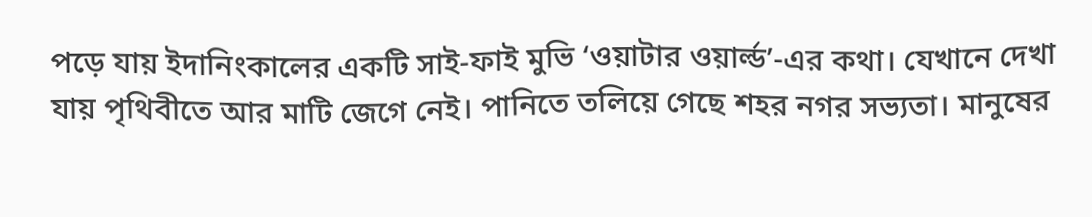পড়ে যায় ইদানিংকালের একটি সাই-ফাই মুভি ‘ওয়াটার ওয়ার্ল্ড’-এর কথা। যেখানে দেখা যায় পৃথিবীতে আর মাটি জেগে নেই। পানিতে তলিয়ে গেছে শহর নগর সভ্যতা। মানুষের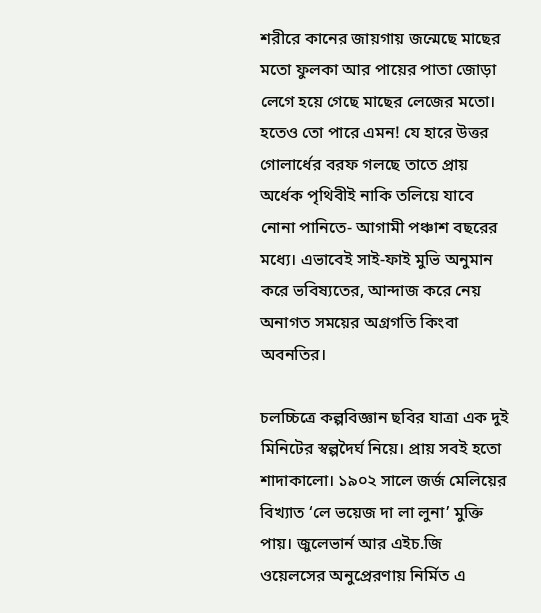শরীরে কানের জায়গায় জন্মেছে মাছের মতো ফুলকা আর পায়ের পাতা জোড়া লেগে হয়ে গেছে মাছের লেজের মতো। হতেও তো পারে এমন! যে হারে উত্তর গোলার্ধের বরফ গলছে তাতে প্রায় অর্ধেক পৃথিবীই নাকি তলিয়ে যাবে নোনা পানিতে- আগামী পঞ্চাশ বছরের মধ্যে। এভাবেই সাই-ফাই মুভি অনুমান করে ভবিষ্যতের, আন্দাজ করে নেয় অনাগত সময়ের অগ্রগতি কিংবা অবনতির।

চলচ্চিত্রে কল্পবিজ্ঞান ছবির যাত্রা এক দুই মিনিটের স্বল্পদৈর্ঘ নিয়ে। প্রায় সবই হতো শাদাকালো। ১৯০২ সালে জর্জ মেলিয়ের বিখ্যাত ‘লে ভয়েজ দা লা লুনা’ মুক্তি পায়। জুলেভার্ন আর এইচ.জি ওয়েলসের অনুপ্রেরণায় নির্মিত এ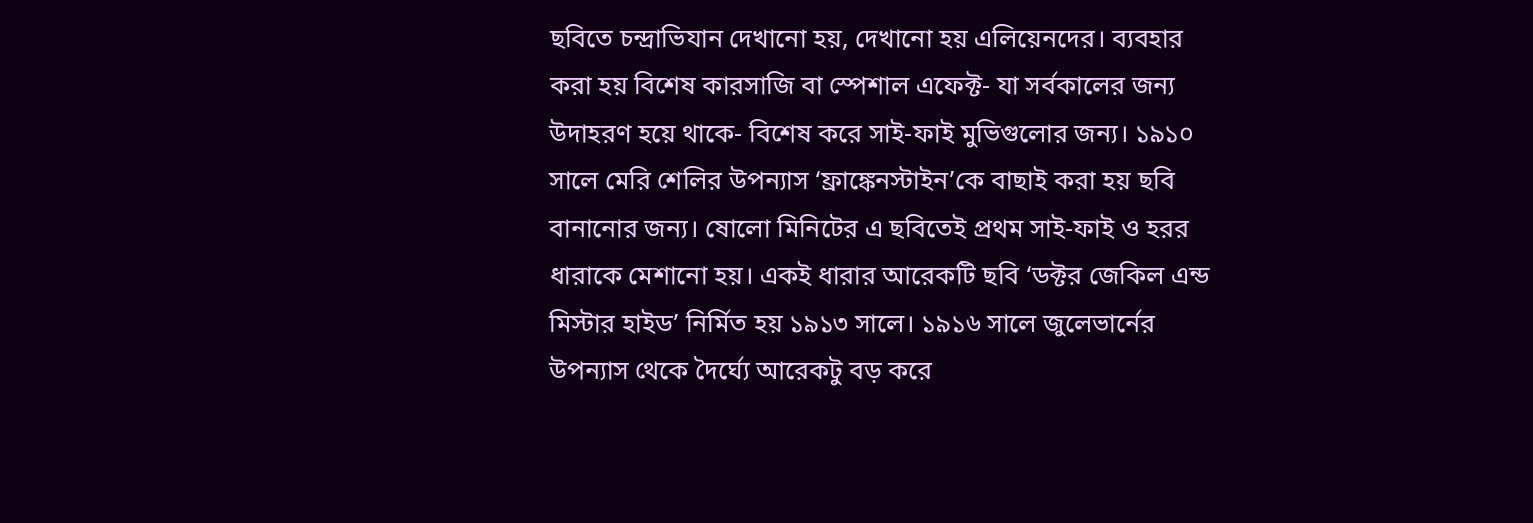ছবিতে চন্দ্রাভিযান দেখানো হয়, দেখানো হয় এলিয়েনদের। ব্যবহার করা হয় বিশেষ কারসাজি বা স্পেশাল এফেক্ট- যা সর্বকালের জন্য উদাহরণ হয়ে থাকে- বিশেষ করে সাই-ফাই মুভিগুলোর জন্য। ১৯১০ সালে মেরি শেলির উপন্যাস ‘ফ্রাঙ্কেনস্টাইন’কে বাছাই করা হয় ছবি বানানোর জন্য। ষোলো মিনিটের এ ছবিতেই প্রথম সাই-ফাই ও হরর ধারাকে মেশানো হয়। একই ধারার আরেকটি ছবি ‘ডক্টর জেকিল এন্ড মিস্টার হাইড’ নির্মিত হয় ১৯১৩ সালে। ১৯১৬ সালে জুলেভার্নের উপন্যাস থেকে দৈর্ঘ্যে আরেকটু বড় করে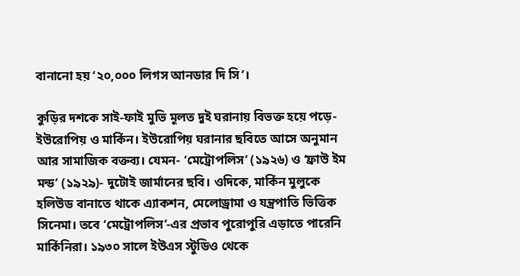বানানো হয় ‘২০,০০০ লিগস আনডার দি সি’।

কুড়ির দশকে সাই-ফাই মুভি মূলত দুই ঘরানায় বিভক্ত হয়ে পড়ে- ইউরোপিয় ও মার্কিন। ইউরোপিয় ঘরানার ছবিতে আসে অনুমান আর সামাজিক বক্তব্য। যেমন- ‘মেট্রোপলিস’ (১৯২৬) ও ‘ফ্রাউ ইম মন্ড’ (১৯২৯)- দুটোই জার্মানের ছবি। ওদিকে, মার্কিন মুলুকে হলিউড বানাতে থাকে এ্যাকশন, মেলোড্রামা ও যন্ত্রপাতি ভিত্তিক সিনেমা। তবে ‘মেট্রোপলিস’-এর প্রভাব পুরোপুরি এড়াতে পারেনি মার্কিনিরা। ১৯৩০ সালে ইউএস স্টুডিও থেকে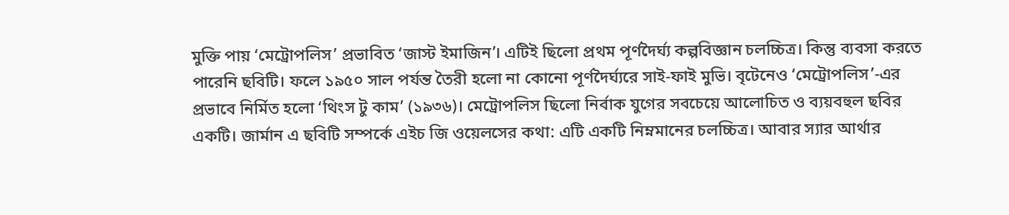মুক্তি পায় ‘মেট্রোপলিস’ প্রভাবিত ‘জাস্ট ইমাজিন’। এটিই ছিলো প্রথম পূর্ণদৈর্ঘ্য কল্পবিজ্ঞান চলচ্চিত্র। কিন্তু ব্যবসা করতে পারেনি ছবিটি। ফলে ১৯৫০ সাল পর্যন্ত তৈরী হলো না কোনো পূর্ণদৈর্ঘ্যরে সাই-ফাই মুভি। বৃটেনেও ‘মেট্রোপলিস’-এর প্রভাবে নির্মিত হলো ‘থিংস টু কাম’ (১৯৩৬)। মেট্রোপলিস ছিলো নির্বাক যুগের সবচেয়ে আলোচিত ও ব্যয়বহুল ছবির একটি। জার্মান এ ছবিটি সম্পর্কে এইচ জি ওয়েলসের কথা: এটি একটি নিম্নমানের চলচ্চিত্র। আবার স্যার আর্থার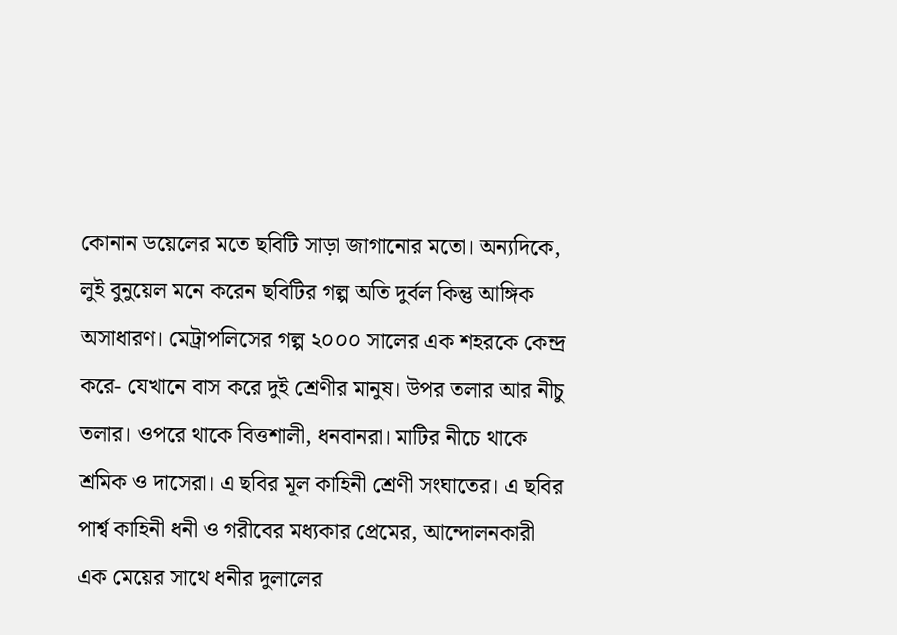কোনান ডয়েলের মতে ছবিটি সাড়া জাগানোর মতো। অন্যদিকে, লুই বুনুয়েল মনে করেন ছবিটির গল্প অতি দুর্বল কিন্তু আঙ্গিক অসাধারণ। মেট্রাপলিসের গল্প ২০০০ সালের এক শহরকে কেন্দ্র করে- যেখানে বাস করে দুই শ্রেণীর মানুষ। উপর তলার আর নীচু তলার। ওপরে থাকে বিত্তশালী, ধনবানরা। মাটির নীচে থাকে শ্রমিক ও দাসেরা। এ ছবির মূল কাহিনী শ্রেণী সংঘাতের। এ ছবির পার্শ্ব কাহিনী ধনী ও গরীবের মধ্যকার প্রেমের, আন্দোলনকারী এক মেয়ের সাথে ধনীর দুলালের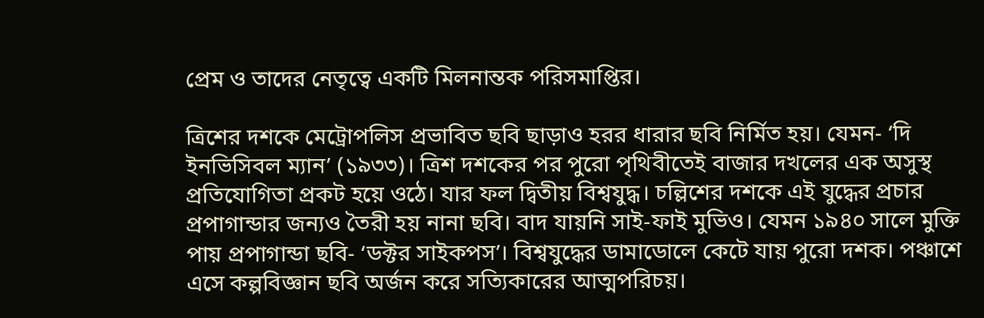প্রেম ও তাদের নেতৃত্বে একটি মিলনান্তক পরিসমাপ্তির।

ত্রিশের দশকে মেট্রোপলিস প্রভাবিত ছবি ছাড়াও হরর ধারার ছবি নির্মিত হয়। যেমন- ‘দি ইনভিসিবল ম্যান’ (১৯৩৩)। ত্রিশ দশকের পর পুরো পৃথিবীতেই বাজার দখলের এক অসুস্থ প্রতিযোগিতা প্রকট হয়ে ওঠে। যার ফল দ্বিতীয় বিশ্বযুদ্ধ। চল্লিশের দশকে এই যুদ্ধের প্রচার প্রপাগান্ডার জন্যও তৈরী হয় নানা ছবি। বাদ যায়নি সাই-ফাই মুভিও। যেমন ১৯৪০ সালে মুক্তি পায় প্রপাগান্ডা ছবি- ‘ডক্টর সাইকপস’। বিশ্বযুদ্ধের ডামাডোলে কেটে যায় পুরো দশক। পঞ্চাশে এসে কল্পবিজ্ঞান ছবি অর্জন করে সত্যিকারের আত্মপরিচয়।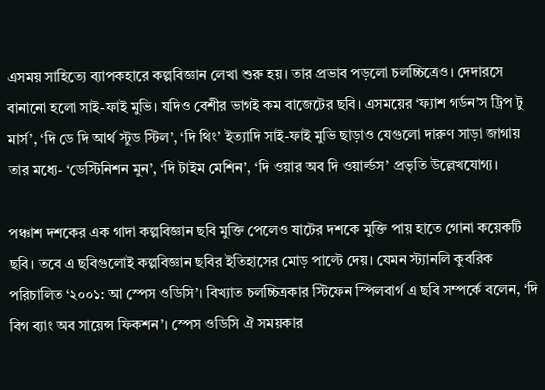এসময় সাহিত্যে ব্যাপকহারে কল্পবিজ্ঞান লেখা শুরু হয়। তার প্রভাব পড়লো চলচ্চিত্রেও। দেদারসে বানানো হলো সাই-ফাই মুভি। যদিও বেশীর ভাগই কম বাজেটের ছবি। এসময়ের ‘ফ্যাশ গর্ডন’স ট্রিপ টু মার্স’, ‘দি ডে দি আর্থ স্টুড স্টিল’, ‘দি থিং’ ইত্যাদি সাই-ফাই মুভি ছাড়াও যেগুলো দারুণ সাড়া জাগায় তার মধ্যে- ‘ডেস্টিনিশন মুন’, ‘দি টাইম মেশিন’, ‘দি ওয়ার অব দি ওয়ার্ল্ডস’ প্রভৃতি উল্লেখযোগ্য।

পঞ্চাশ দশকের এক গাদা কল্পবিজ্ঞান ছবি মুক্তি পেলেও ষাটের দশকে মুক্তি পায় হাতে গোনা কয়েকটি ছবি। তবে এ ছবিগুলোই কল্পবিজ্ঞান ছবির ইতিহাসের মোড় পাল্টে দেয়। যেমন স্ট্যানলি কুবরিক পরিচালিত ‘২০০১: আ স্পেস ওডিসি’। বিখ্যাত চলচ্চিত্রকার স্টিফেন স্পিলবার্গ এ ছবি সম্পর্কে বলেন, ‘দি বিগ ব্যাং অব সায়েন্স ফিকশন’। স্পেস ওডিসি ঐ সময়কার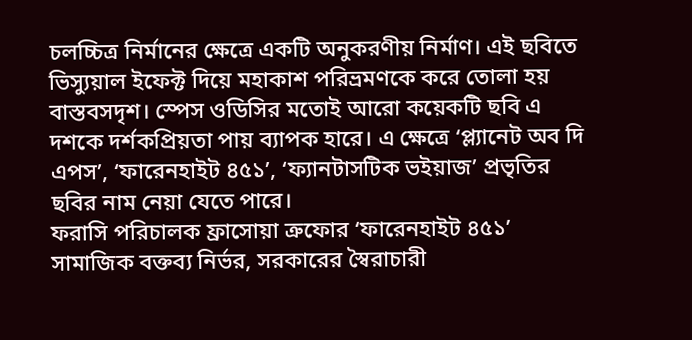চলচ্চিত্র নির্মানের ক্ষেত্রে একটি অনুকরণীয় নির্মাণ। এই ছবিতে ভিস্যুয়াল ইফেক্ট দিয়ে মহাকাশ পরিভ্রমণকে করে তোলা হয় বাস্তবসদৃশ। স্পেস ওডিসির মতোই আরো কয়েকটি ছবি এ দশকে দর্শকপ্রিয়তা পায় ব্যাপক হারে। এ ক্ষেত্রে ‘প্ল্যানেট অব দি এপস’, ‘ফারেনহাইট ৪৫১’, ‘ফ্যানটাসটিক ভইয়াজ’ প্রভৃতির ছবির নাম নেয়া যেতে পারে।
ফরাসি পরিচালক ফ্রাসোয়া ত্রুফোর ‘ফারেনহাইট ৪৫১’ সামাজিক বক্তব্য নির্ভর, সরকারের স্বৈরাচারী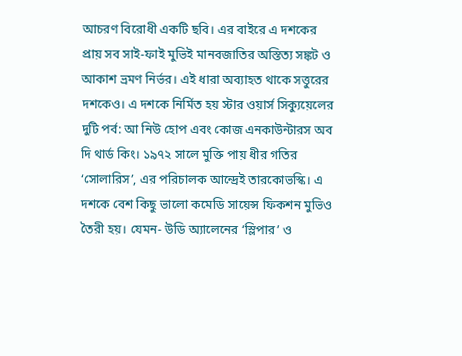আচরণ বিরোধী একটি ছবি। এর বাইরে এ দশকের প্রায় সব সাই-ফাই মুভিই মানবজাতির অস্তিত্য সঙ্কট ও আকাশ ভ্রমণ নির্ভর। এই ধারা অব্যাহত থাকে সত্তুরের দশকেও। এ দশকে নির্মিত হয় স্টার ওয়ার্স সিক্যুয়েলের দুটি পর্ব: আ নিউ হোপ এবং কোজ এনকাউন্টারস অব দি থার্ড কিং। ১৯৭২ সালে মুক্তি পায় ধীর গতির ‘সোলারিস’, এর পরিচালক আন্দ্রেই তারকোভস্কি। এ দশকে বেশ কিছু ভালো কমেডি সায়েন্স ফিকশন মুভিও তৈরী হয়। যেমন- উডি অ্যালেনের ‘স্লিপার’ ও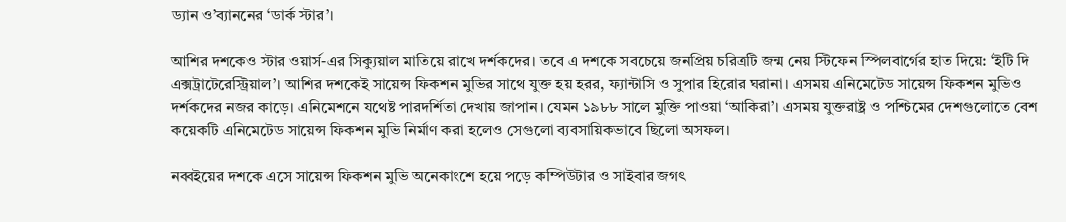ড্যান ও’ব্যাননের ‘ডার্ক স্টার’।

আশির দশকেও স্টার ওয়ার্স-এর সিক্যুয়াল মাতিয়ে রাখে দর্শকদের। তবে এ দশকে সবচেয়ে জনপ্রিয় চরিত্রটি জন্ম নেয় স্টিফেন স্পিলবার্গের হাত দিয়ে: ‘ইটি দি এক্সট্রাটেরেস্ট্রিয়াল’। আশির দশকেই সায়েন্স ফিকশন মুভির সাথে যুক্ত হয় হরর, ফ্যান্টাসি ও সুপার হিরোর ঘরানা। এসময় এনিমেটেড সায়েন্স ফিকশন মুভিও দর্শকদের নজর কাড়ে। এনিমেশনে যথেষ্ট পারদর্শিতা দেখায় জাপান। যেমন ১৯৮৮ সালে মুক্তি পাওয়া ‘আকিরা’। এসময় যুক্তরাষ্ট্র ও পশ্চিমের দেশগুলোতে বেশ কয়েকটি এনিমেটেড সায়েন্স ফিকশন মুভি নির্মাণ করা হলেও সেগুলো ব্যবসায়িকভাবে ছিলো অসফল।

নব্বইয়ের দশকে এসে সায়েন্স ফিকশন মুভি অনেকাংশে হয়ে পড়ে কম্পিউটার ও সাইবার জগৎ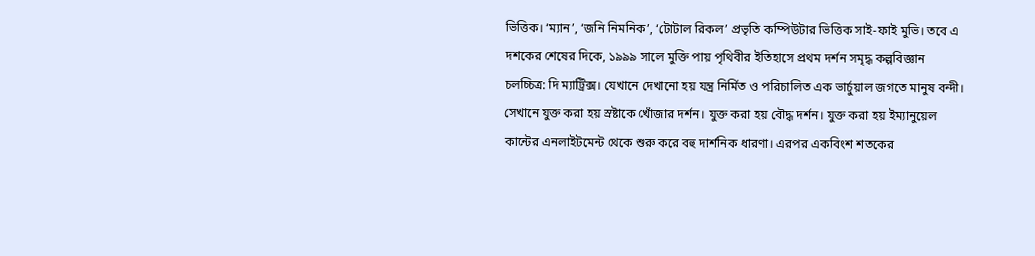ভিত্তিক। ‘ম্যান’, ‘জনি নিমনিক’, ‘টোটাল রিকল’ প্রভৃতি কম্পিউটার ভিত্তিক সাই-ফাই মুভি। তবে এ দশকের শেষের দিকে, ১৯৯৯ সালে মুক্তি পায় পৃথিবীর ইতিহাসে প্রথম দর্শন সমৃদ্ধ কল্পবিজ্ঞান চলচ্চিত্র: দি ম্যাট্রিক্স। যেখানে দেখানো হয় যন্ত্র নির্মিত ও পরিচালিত এক ভার্চুয়াল জগতে মানুষ বন্দী। সেখানে যুক্ত করা হয় স্রষ্টাকে খোঁজার দর্শন। যুক্ত করা হয় বৌদ্ধ দর্শন। যুক্ত করা হয় ইম্যানুয়েল কান্টের এনলাইটমেন্ট থেকে শুরু করে বহু দার্শনিক ধারণা। এরপর একবিংশ শতকের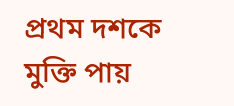প্রথম দশকে মুক্তি পায়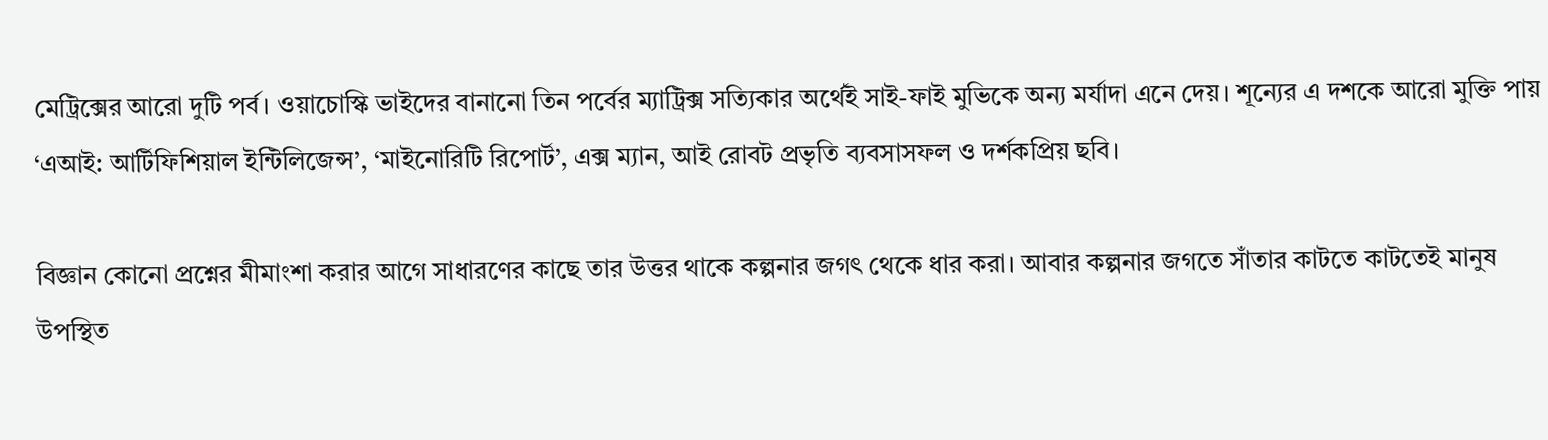মেট্রিক্সের আরো দুটি পর্ব। ওয়াচোস্কি ভাইদের বানানো তিন পর্বের ম্যাট্রিক্স সত্যিকার অর্থেই সাই-ফাই মুভিকে অন্য মর্যাদা এনে দেয়। শূন্যের এ দশকে আরো মুক্তি পায় ‘এআই: আর্টিফিশিয়াল ইন্টিলিজেন্স’, ‘মাইনোরিটি রিপোর্ট’, এক্স ম্যান, আই রোবট প্রভৃতি ব্যবসাসফল ও দর্শকপ্রিয় ছবি।

বিজ্ঞান কোনো প্রশ্নের মীমাংশা করার আগে সাধারণের কাছে তার উত্তর থাকে কল্পনার জগৎ থেকে ধার করা। আবার কল্পনার জগতে সাঁতার কাটতে কাটতেই মানুষ উপস্থিত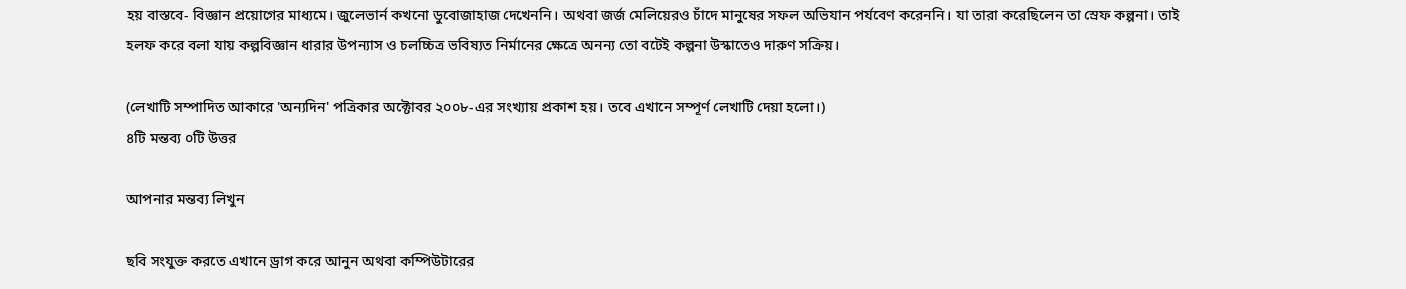হয় বাস্তবে- বিজ্ঞান প্রয়োগের মাধ্যমে। জুলেভার্ন কখনো ডুবোজাহাজ দেখেননি। অথবা জর্জ মেলিয়েরও চাঁদে মানুষের সফল অভিযান পর্যবেণ করেননি। যা তারা করেছিলেন তা স্রেফ কল্পনা। তাই হলফ করে বলা যায় কল্পবিজ্ঞান ধারার উপন্যাস ও চলচ্চিত্র ভবিষ্যত নির্মানের ক্ষেত্রে অনন্য তো বটেই কল্পনা উস্কাতেও দারুণ সক্রিয়।

(লেখাটি সম্পাদিত আকারে 'অন্যদিন' পত্রিকার অক্টোবর ২০০৮-এর সংখ্যায় প্রকাশ হয়। তবে এখানে সম্পূর্ণ লেখাটি দেয়া হলো।)
৪টি মন্তব্য ০টি উত্তর

আপনার মন্তব্য লিখুন

ছবি সংযুক্ত করতে এখানে ড্রাগ করে আনুন অথবা কম্পিউটারের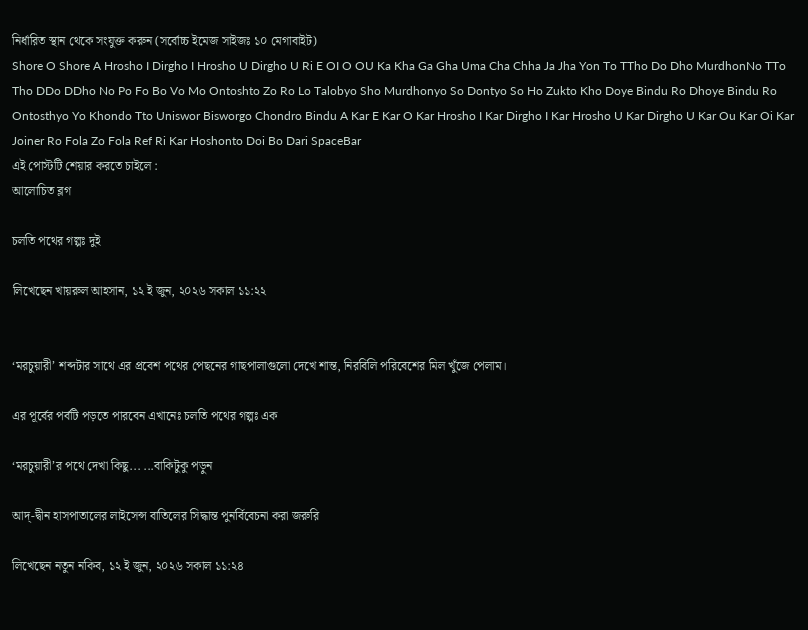নির্ধারিত স্থান থেকে সংযুক্ত করুন (সর্বোচ্চ ইমেজ সাইজঃ ১০ মেগাবাইট)
Shore O Shore A Hrosho I Dirgho I Hrosho U Dirgho U Ri E OI O OU Ka Kha Ga Gha Uma Cha Chha Ja Jha Yon To TTho Do Dho MurdhonNo TTo Tho DDo DDho No Po Fo Bo Vo Mo Ontoshto Zo Ro Lo Talobyo Sho Murdhonyo So Dontyo So Ho Zukto Kho Doye Bindu Ro Dhoye Bindu Ro Ontosthyo Yo Khondo Tto Uniswor Bisworgo Chondro Bindu A Kar E Kar O Kar Hrosho I Kar Dirgho I Kar Hrosho U Kar Dirgho U Kar Ou Kar Oi Kar Joiner Ro Fola Zo Fola Ref Ri Kar Hoshonto Doi Bo Dari SpaceBar
এই পোস্টটি শেয়ার করতে চাইলে :
আলোচিত ব্লগ

চলতি পথের গল্পঃ দুই

লিখেছেন খায়রুল আহসান, ১২ ই জুন, ২০২৬ সকাল ১১:২২


‘মরচুয়ারী’ শব্দটার সাথে এর প্রবেশ পথের পেছনের গাছপালাগুলো দেখে শান্ত, নিরবিলি পরিবেশের মিল খুঁজে পেলাম।

এর পূর্বের পর্বটি পড়তে পারবেন এখানেঃ চলতি পথের গল্পঃ এক

‘মরচুয়ারী’র পথে দেখা কিছু... ...বাকিটুকু পড়ুন

আদ্-দ্বীন হাসপাতালের লাইসেন্স বাতিলের সিদ্ধান্ত পুনর্বিবেচনা করা জরুরি

লিখেছেন নতুন নকিব, ১২ ই জুন, ২০২৬ সকাল ১১:২৪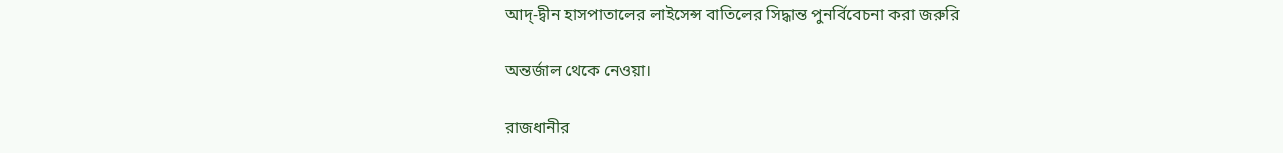আদ্-দ্বীন হাসপাতালের লাইসেন্স বাতিলের সিদ্ধান্ত পুনর্বিবেচনা করা জরুরি

অন্তর্জাল থেকে নেওয়া।

রাজধানীর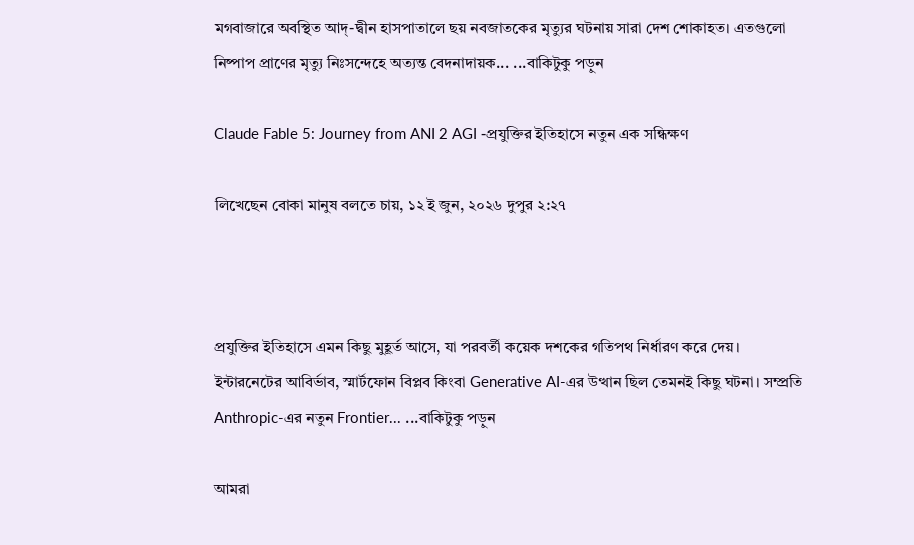মগবাজারে অবস্থিত আদ্-দ্বীন হাসপাতালে ছয় নবজাতকের মৃত্যুর ঘটনায় সারা দেশ শোকাহত। এতগুলো নিষ্পাপ প্রাণের মৃত্যু নিঃসন্দেহে অত্যন্ত বেদনাদায়ক... ...বাকিটুকু পড়ুন

Claude Fable 5: Journey from ANI 2 AGI -প্রযুক্তির ইতিহাসে নতুন এক সন্ধিক্ষণ

লিখেছেন বোকা মানুষ বলতে চায়, ১২ ই জুন, ২০২৬ দুপুর ২:২৭



প্রযুক্তির ইতিহাসে এমন কিছু মুহূর্ত আসে, যা পরবর্তী কয়েক দশকের গতিপথ নির্ধারণ করে দেয়। ইন্টারনেটের আবির্ভাব, স্মার্টফোন বিপ্লব কিংবা Generative AI-এর উত্থান ছিল তেমনই কিছু ঘটনা। সম্প্রতি Anthropic-এর নতুন Frontier... ...বাকিটুকু পড়ুন

আমরা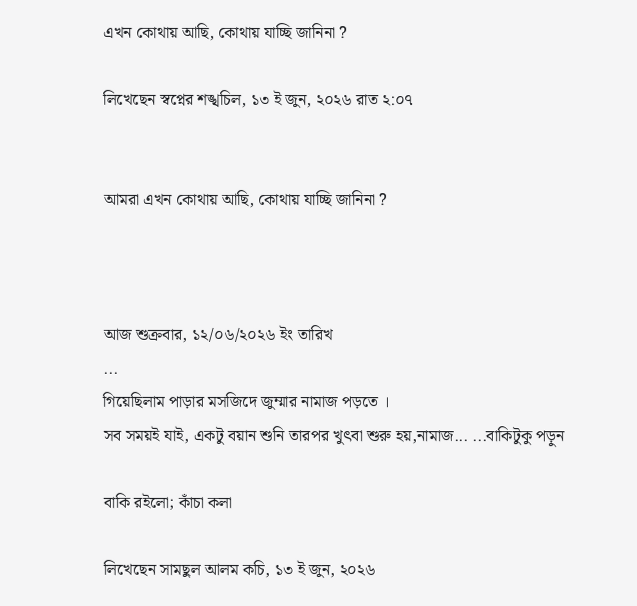এখন কোথায় আছি, কোথায় যাচ্ছি জানিনা ?

লিখেছেন স্বপ্নের শঙ্খচিল, ১৩ ই জুন, ২০২৬ রাত ২:০৭


আমরা এখন কোথায় আছি, কোথায় যাচ্ছি জানিনা ?



আজ শুক্রবার, ১২/০৬/২০২৬ ইং তারিখ
...
গিয়েছিলাম পাড়ার মসজিদে জুম্মার নামাজ পড়তে ।
সব সময়ই যাই, একটু বয়ান শুনি তারপর খুৎবা শুরু হয়,নামাজ... ...বাকিটুকু পড়ুন

বাকি রইলো; কাঁচা কলা

লিখেছেন সামছুল আলম কচি, ১৩ ই জুন, ২০২৬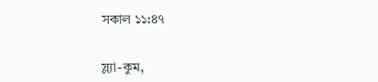সকাল ১১:৪৭


স্ল্যা-কুম,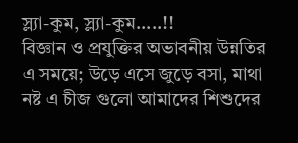স্ল্যা-কুম, স্ল্যা-কুম.....!!
বিজ্ঞান ও প্রযুক্তির অভাবনীয় উন্নতির এ সময়ে; উড়ে এসে জুড়ে বসা, মাথা নষ্ট এ চীজ গুলো আমাদের শিশুদের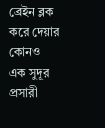ব্রেইন ব্লক করে দেয়ার কোনও এক সুদূর প্রসারী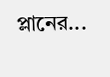প্লানের...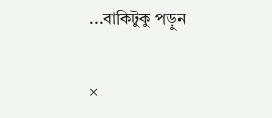...বাকিটুকু পড়ুন

×